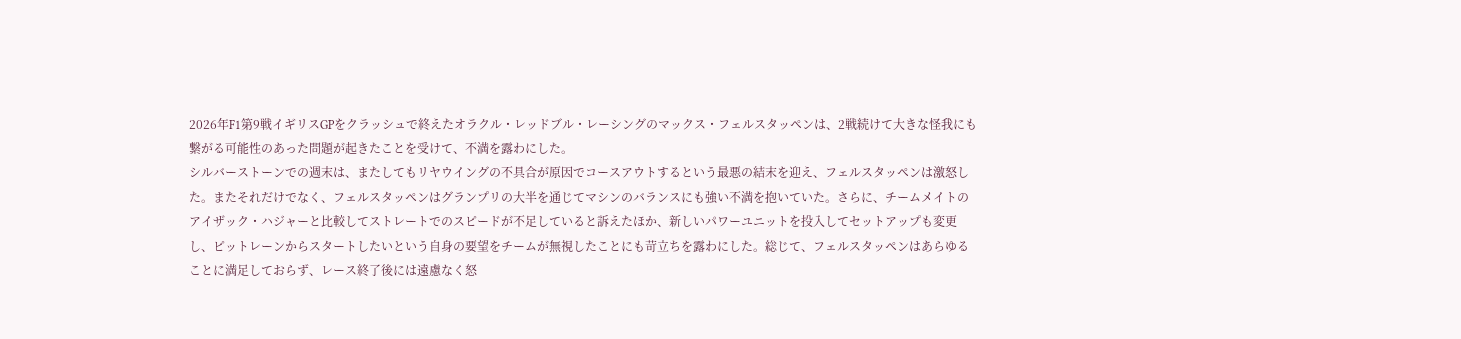2026年F1第9戦イギリスGPをクラッシュで終えたオラクル・レッドブル・レーシングのマックス・フェルスタッペンは、2戦続けて大きな怪我にも繋がる可能性のあった問題が起きたことを受けて、不満を露わにした。
シルバーストーンでの週末は、またしてもリヤウイングの不具合が原因でコースアウトするという最悪の結末を迎え、フェルスタッペンは激怒した。またそれだけでなく、フェルスタッペンはグランプリの大半を通じてマシンのバランスにも強い不満を抱いていた。さらに、チームメイトのアイザック・ハジャーと比較してストレートでのスピードが不足していると訴えたほか、新しいパワーユニットを投入してセットアップも変更し、ピットレーンからスタートしたいという自身の要望をチームが無視したことにも苛立ちを露わにした。総じて、フェルスタッペンはあらゆることに満足しておらず、レース終了後には遠慮なく怒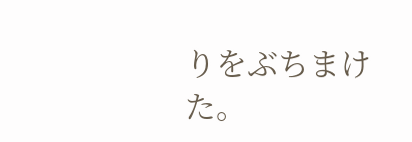りをぶちまけた。